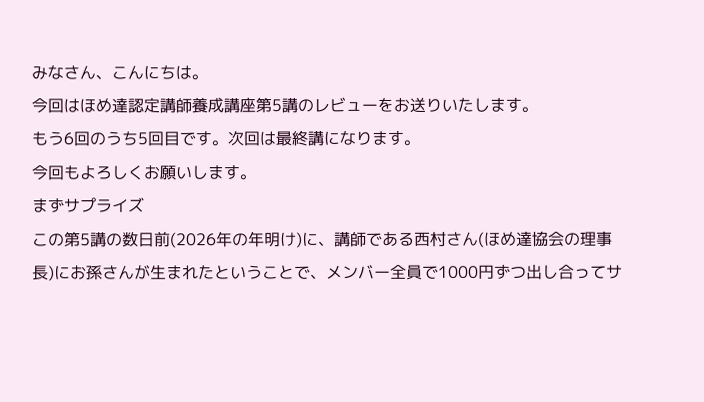みなさん、こんにちは。
今回はほめ達認定講師養成講座第5講のレビューをお送りいたします。
もう6回のうち5回目です。次回は最終講になります。
今回もよろしくお願いします。
まずサプライズ
この第5講の数日前(2026年の年明け)に、講師である西村さん(ほめ達協会の理事長)にお孫さんが生まれたということで、メンバー全員で1000円ずつ出し合ってサ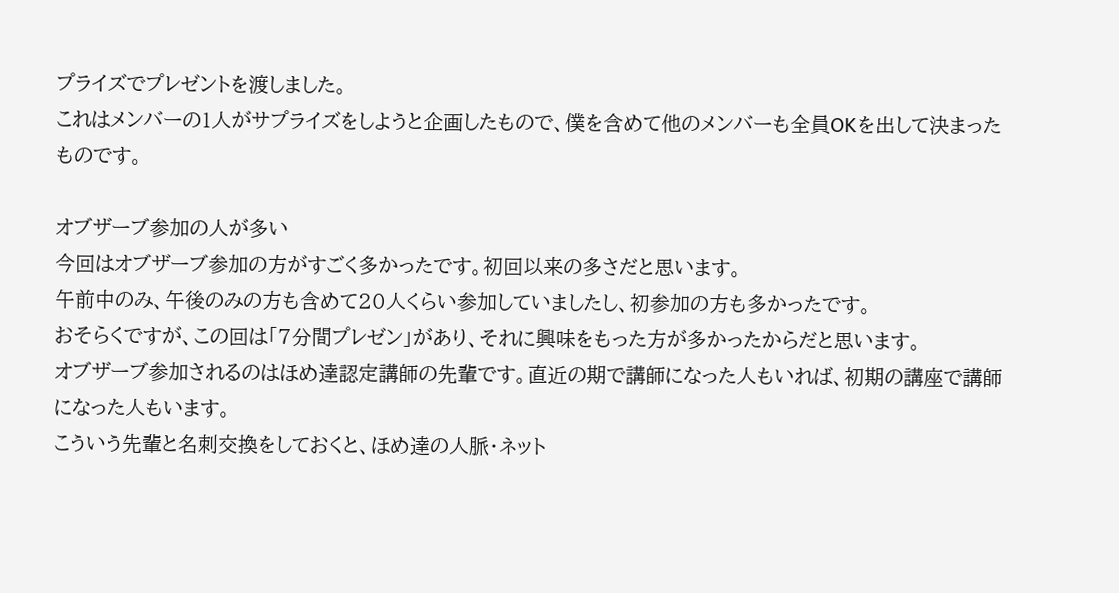プライズでプレゼントを渡しました。
これはメンバーの1人がサプライズをしようと企画したもので、僕を含めて他のメンバーも全員OKを出して決まったものです。

オブザーブ参加の人が多い
今回はオブザーブ参加の方がすごく多かったです。初回以来の多さだと思います。
午前中のみ、午後のみの方も含めて20人くらい参加していましたし、初参加の方も多かったです。
おそらくですが、この回は「7分間プレゼン」があり、それに興味をもった方が多かったからだと思います。
オブザーブ参加されるのはほめ達認定講師の先輩です。直近の期で講師になった人もいれば、初期の講座で講師になった人もいます。
こういう先輩と名刺交換をしておくと、ほめ達の人脈・ネット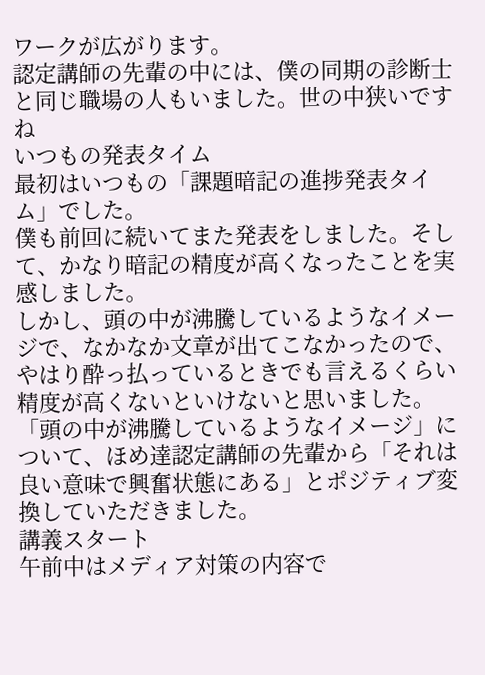ワークが広がります。
認定講師の先輩の中には、僕の同期の診断士と同じ職場の人もいました。世の中狭いですね
いつもの発表タイム
最初はいつもの「課題暗記の進捗発表タイム」でした。
僕も前回に続いてまた発表をしました。そして、かなり暗記の精度が高くなったことを実感しました。
しかし、頭の中が沸騰しているようなイメージで、なかなか文章が出てこなかったので、やはり酔っ払っているときでも言えるくらい精度が高くないといけないと思いました。
「頭の中が沸騰しているようなイメージ」について、ほめ達認定講師の先輩から「それは良い意味で興奮状態にある」とポジティブ変換していただきました。
講義スタート
午前中はメディア対策の内容で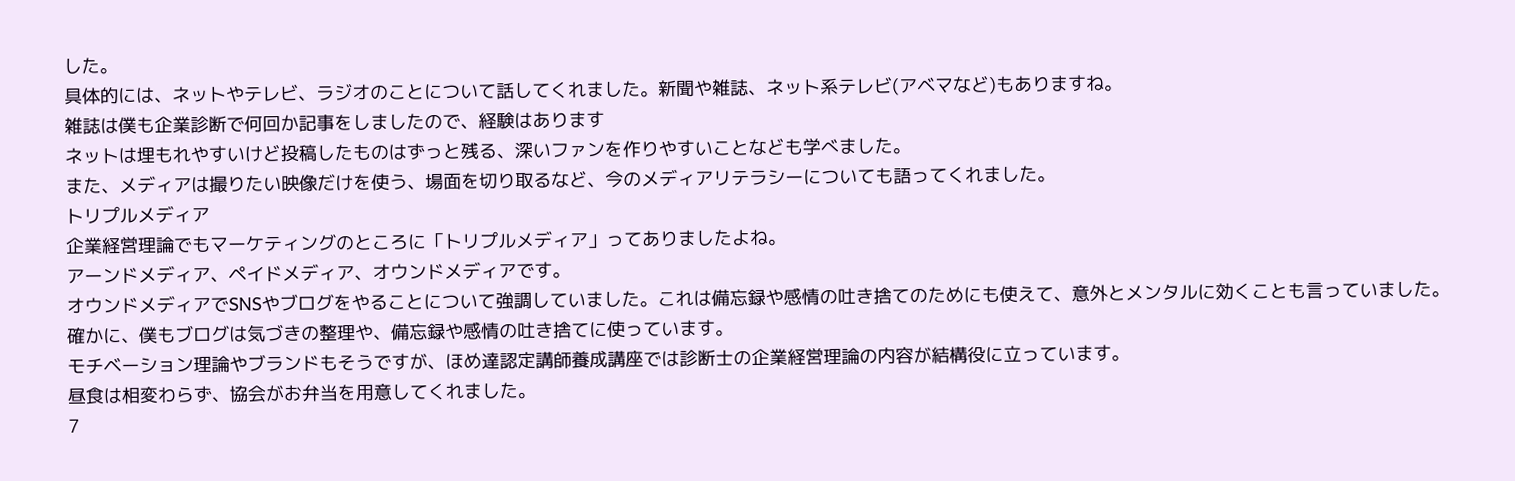した。
具体的には、ネットやテレビ、ラジオのことについて話してくれました。新聞や雑誌、ネット系テレビ(アベマなど)もありますね。
雑誌は僕も企業診断で何回か記事をしましたので、経験はあります
ネットは埋もれやすいけど投稿したものはずっと残る、深いファンを作りやすいことなども学べました。
また、メディアは撮りたい映像だけを使う、場面を切り取るなど、今のメディアリテラシーについても語ってくれました。
トリプルメディア
企業経営理論でもマーケティングのところに「トリプルメディア」ってありましたよね。
アーンドメディア、ペイドメディア、オウンドメディアです。
オウンドメディアでSNSやブログをやることについて強調していました。これは備忘録や感情の吐き捨てのためにも使えて、意外とメンタルに効くことも言っていました。
確かに、僕もブログは気づきの整理や、備忘録や感情の吐き捨てに使っています。
モチベーション理論やブランドもそうですが、ほめ達認定講師養成講座では診断士の企業経営理論の内容が結構役に立っています。
昼食は相変わらず、協会がお弁当を用意してくれました。
7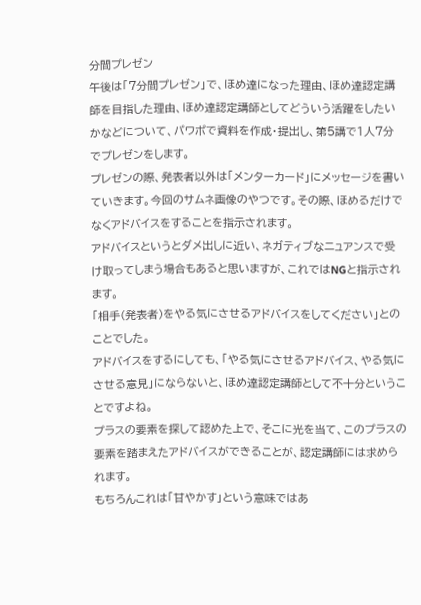分間プレゼン
午後は「7分間プレゼン」で、ほめ達になった理由、ほめ達認定講師を目指した理由、ほめ達認定講師としてどういう活躍をしたいかなどについて、パワポで資料を作成・提出し、第5講で1人7分でプレゼンをします。
プレゼンの際、発表者以外は「メンターカード」にメッセージを書いていきます。今回のサムネ画像のやつです。その際、ほめるだけでなくアドバイスをすることを指示されます。
アドバイスというとダメ出しに近い、ネガティブなニュアンスで受け取ってしまう場合もあると思いますが、これではNGと指示されます。
「相手(発表者)をやる気にさせるアドバイスをしてください」とのことでした。
アドバイスをするにしても、「やる気にさせるアドバイス、やる気にさせる意見」にならないと、ほめ達認定講師として不十分ということですよね。
プラスの要素を探して認めた上で、そこに光を当て、このプラスの要素を踏まえたアドバイスができることが、認定講師には求められます。
もちろんこれは「甘やかす」という意味ではあ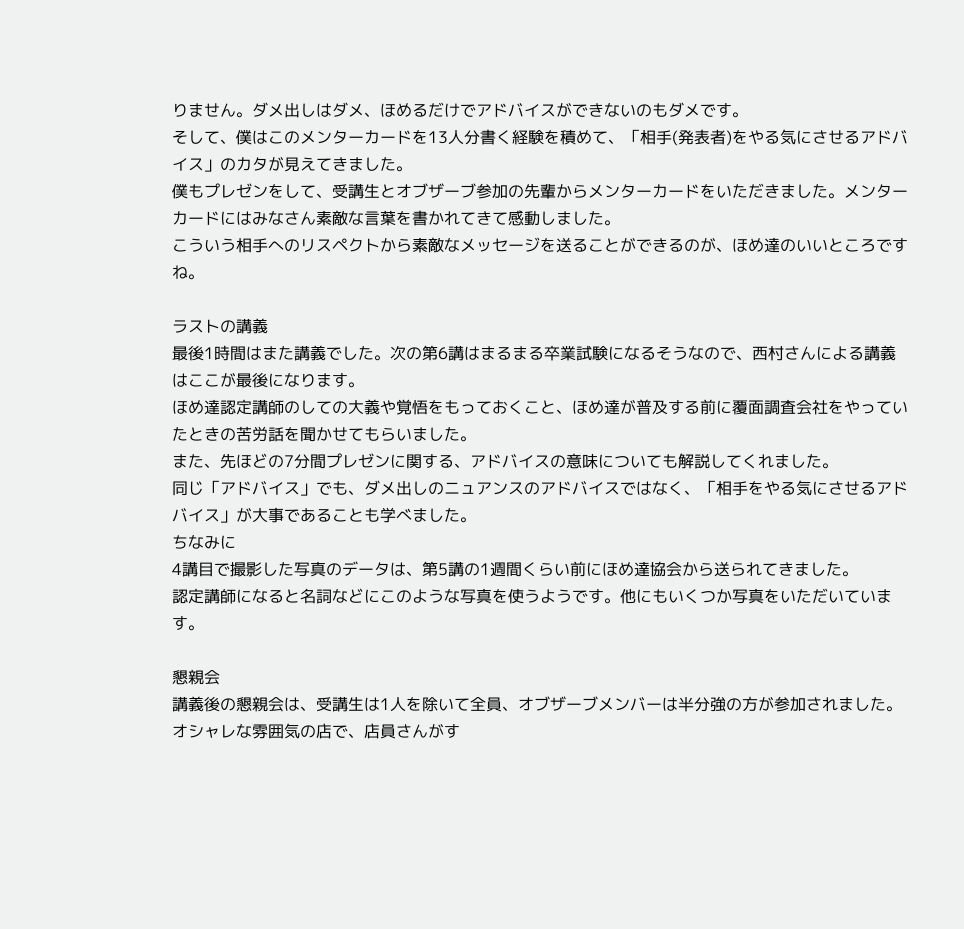りません。ダメ出しはダメ、ほめるだけでアドバイスができないのもダメです。
そして、僕はこのメンターカードを13人分書く経験を積めて、「相手(発表者)をやる気にさせるアドバイス」のカタが見えてきました。
僕もプレゼンをして、受講生とオブザーブ参加の先輩からメンターカードをいただきました。メンターカードにはみなさん素敵な言葉を書かれてきて感動しました。
こういう相手へのリスペクトから素敵なメッセージを送ることができるのが、ほめ達のいいところですね。

ラストの講義
最後1時間はまた講義でした。次の第6講はまるまる卒業試験になるそうなので、西村さんによる講義はここが最後になります。
ほめ達認定講師のしての大義や覚悟をもっておくこと、ほめ達が普及する前に覆面調査会社をやっていたときの苦労話を聞かせてもらいました。
また、先ほどの7分間プレゼンに関する、アドバイスの意味についても解説してくれました。
同じ「アドバイス」でも、ダメ出しのニュアンスのアドバイスではなく、「相手をやる気にさせるアドバイス」が大事であることも学べました。
ちなみに
4講目で撮影した写真のデータは、第5講の1週間くらい前にほめ達協会から送られてきました。
認定講師になると名詞などにこのような写真を使うようです。他にもいくつか写真をいただいています。

懇親会
講義後の懇親会は、受講生は1人を除いて全員、オブザーブメンバーは半分強の方が参加されました。
オシャレな雰囲気の店で、店員さんがす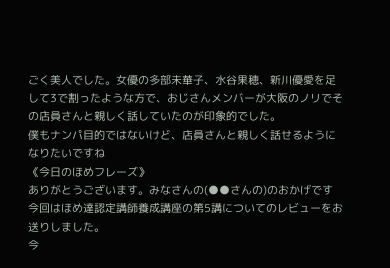ごく美人でした。女優の多部未華子、水谷果穂、新川優愛を足して3で割ったような方で、おじさんメンバーが大阪のノリでその店員さんと親しく話していたのが印象的でした。
僕もナンパ目的ではないけど、店員さんと親しく話せるようになりたいですね
《今日のほめフレーズ》
ありがとうございます。みなさんの(●●さんの)のおかげです
今回はほめ達認定講師養成講座の第5講についてのレビューをお送りしました。
今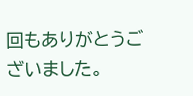回もありがとうございました。